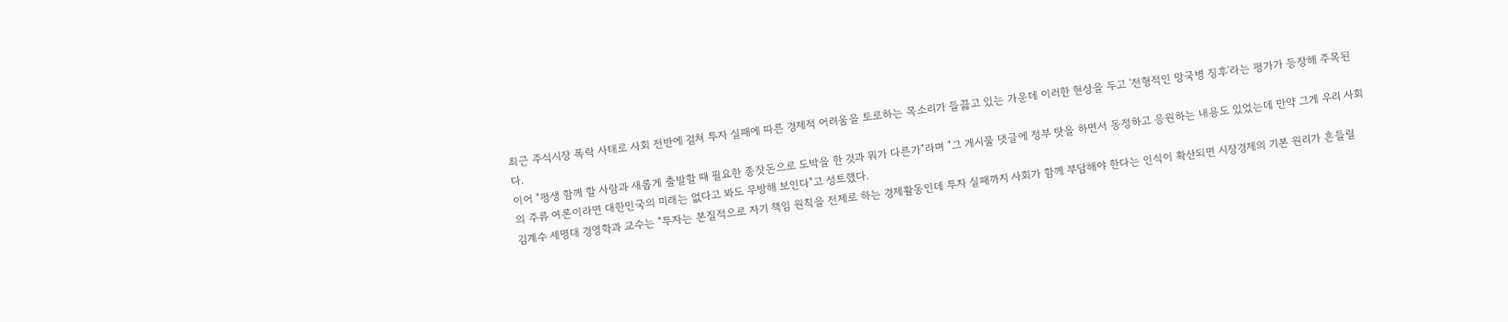최근 주식시장 폭락 사태로 사회 전반에 걸쳐 투자 실패에 따른 경제적 어려움을 토로하는 목소리가 들끓고 있는 가운데 이러한 현상을 두고 '전형적인 망국병 징후'라는 평가가 등장해 주목된다.
이어 "평생 함께 할 사람과 새롭게 출발할 때 필요한 종잣돈으로 도박을 한 것과 뭐가 다른가"라며 "그 게시물 댓글에 정부 탓을 하면서 동정하고 응원하는 내용도 있었는데 만약 그게 우리 사회의 주류 여론이라면 대한민국의 미래는 없다고 봐도 무방해 보인다"고 성토했다.
김계수 세명대 경영학과 교수는 "투자는 본질적으로 자기 책임 원칙을 전제로 하는 경제활동인데 투자 실패까지 사회가 함께 부담해야 한다는 인식이 확산되면 시장경제의 기본 원리가 흔들릴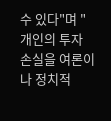수 있다"며 "개인의 투자 손실을 여론이나 정치적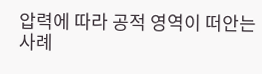압력에 따라 공적 영역이 떠안는 사례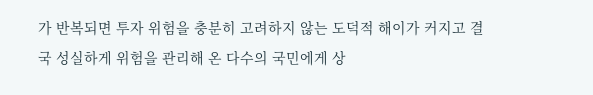가 반복되면 투자 위험을 충분히 고려하지 않는 도덕적 해이가 커지고 결국 성실하게 위험을 관리해 온 다수의 국민에게 상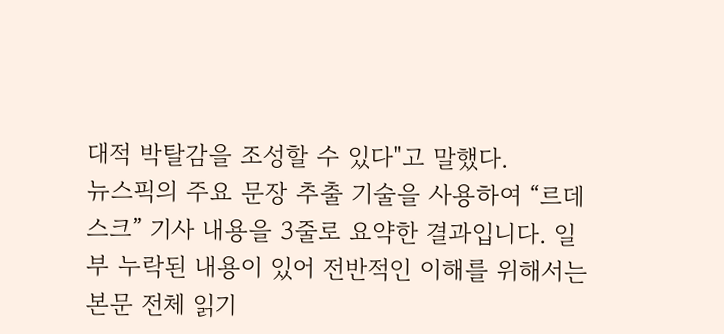대적 박탈감을 조성할 수 있다"고 말했다.
뉴스픽의 주요 문장 추출 기술을 사용하여 “르데스크” 기사 내용을 3줄로 요약한 결과입니다. 일부 누락된 내용이 있어 전반적인 이해를 위해서는 본문 전체 읽기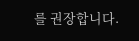를 권장합니다.